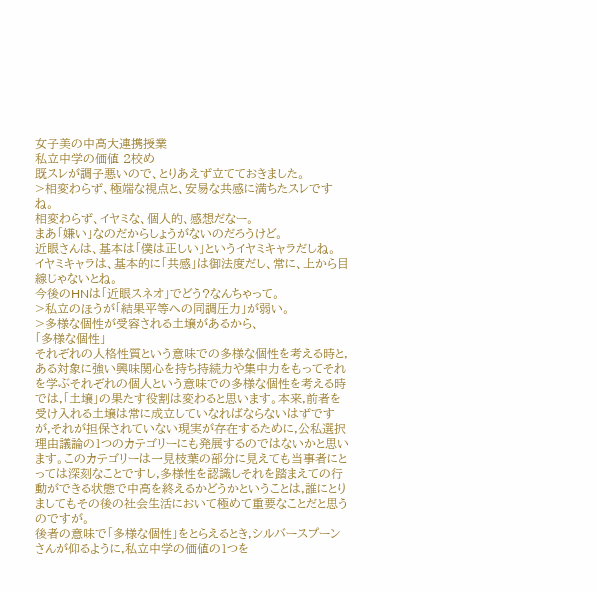女子美の中高大連携授業
私立中学の価値 2校め
既スレが調子悪いので、とりあえず立てておきました。
>相変わらず、極端な視点と、安易な共感に満ちたスレですね。
相変わらず、イヤミな、個人的、感想だなー。
まあ「嫌い」なのだからしょうがないのだろうけど。
近眼さんは、基本は「僕は正しい」というイヤミキャラだしね。
イヤミキャラは、基本的に「共感」は御法度だし、常に、上から目線じゃないとね。
今後のHNは「近眼スネオ」でどう?なんちゃって。
>私立のほうが「結果平等への同調圧力」が弱い。
>多様な個性が受容される土壌があるから、
「多様な個性」
それぞれの人格性質という意味での多様な個性を考える時と,ある対象に強い興味関心を持ち持続力や集中力をもってそれを学ぶそれぞれの個人という意味での多様な個性を考える時では,「土壌」の果たす役割は変わると思います。本来,前者を受け入れる土壌は常に成立していなればならないはずですが,それが担保されていない現実が存在するために,公私選択理由議論の1つのカテゴリーにも発展するのではないかと思います。このカテゴリーは一見枝葉の部分に見えても当事者にとっては深刻なことですし,多様性を認識しそれを踏まえての行動ができる状態で中高を終えるかどうかということは,誰にとりましてもその後の社会生活において極めて重要なことだと思うのですが。
後者の意味で「多様な個性」をとらえるとき,シルバースプーンさんが仰るように,私立中学の価値の1つを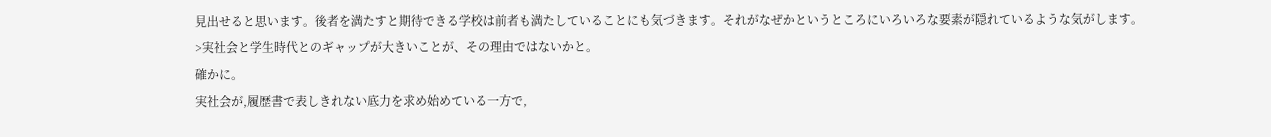見出せると思います。後者を満たすと期待できる学校は前者も満たしていることにも気づきます。それがなぜかというところにいろいろな要素が隠れているような気がします。
>実社会と学生時代とのギャップが大きいことが、その理由ではないかと。
確かに。
実社会が,履歴書で表しきれない底力を求め始めている一方で,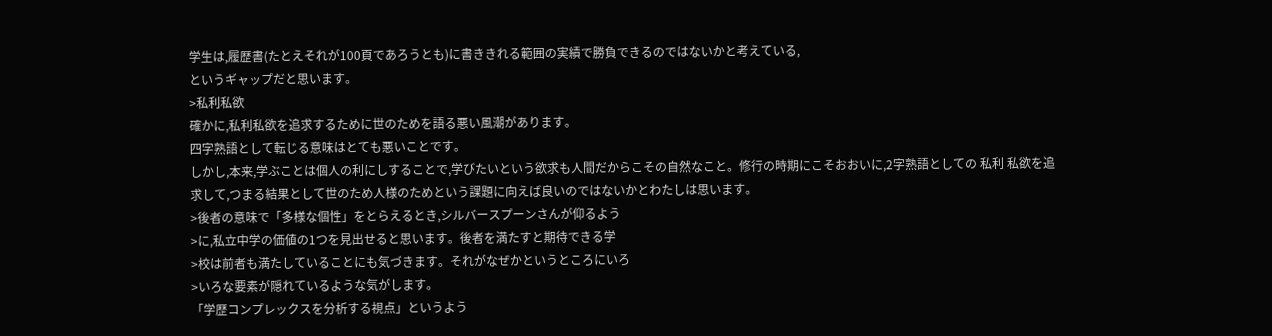学生は,履歴書(たとえそれが100頁であろうとも)に書ききれる範囲の実績で勝負できるのではないかと考えている,
というギャップだと思います。
>私利私欲
確かに,私利私欲を追求するために世のためを語る悪い風潮があります。
四字熟語として転じる意味はとても悪いことです。
しかし,本来,学ぶことは個人の利にしすることで,学びたいという欲求も人間だからこその自然なこと。修行の時期にこそおおいに,2字熟語としての 私利 私欲を追求して,つまる結果として世のため人様のためという課題に向えば良いのではないかとわたしは思います。
>後者の意味で「多様な個性」をとらえるとき,シルバースプーンさんが仰るよう
>に,私立中学の価値の1つを見出せると思います。後者を満たすと期待できる学
>校は前者も満たしていることにも気づきます。それがなぜかというところにいろ
>いろな要素が隠れているような気がします。
「学歴コンプレックスを分析する視点」というよう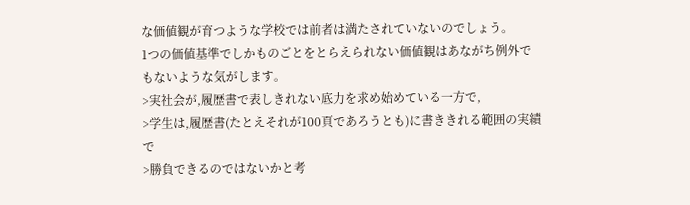な価値観が育つような学校では前者は満たされていないのでしょう。
1つの価値基準でしかものごとをとらえられない価値観はあながち例外でもないような気がします。
>実社会が,履歴書で表しきれない底力を求め始めている一方で,
>学生は,履歴書(たとえそれが100頁であろうとも)に書ききれる範囲の実績で
>勝負できるのではないかと考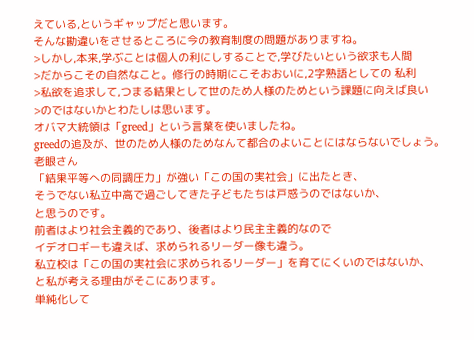えている,というギャップだと思います。
そんな勘違いをさせるところに今の教育制度の問題がありますね。
>しかし,本来,学ぶことは個人の利にしすることで,学びたいという欲求も人間
>だからこその自然なこと。修行の時期にこそおおいに,2字熟語としての 私利
>私欲を追求して,つまる結果として世のため人様のためという課題に向えば良い
>のではないかとわたしは思います。
オバマ大統領は「greed」という言葉を使いましたね。
greedの追及が、世のため人様のためなんて都合のよいことにはならないでしょう。
老眼さん
「結果平等への同調圧力」が強い「この国の実社会」に出たとき、
そうでない私立中高で過ごしてきた子どもたちは戸惑うのではないか、
と思うのです。
前者はより社会主義的であり、後者はより民主主義的なので
イデオロギーも違えば、求められるリーダー像も違う。
私立校は「この国の実社会に求められるリーダー」を育てにくいのではないか、
と私が考える理由がそこにあります。
単純化して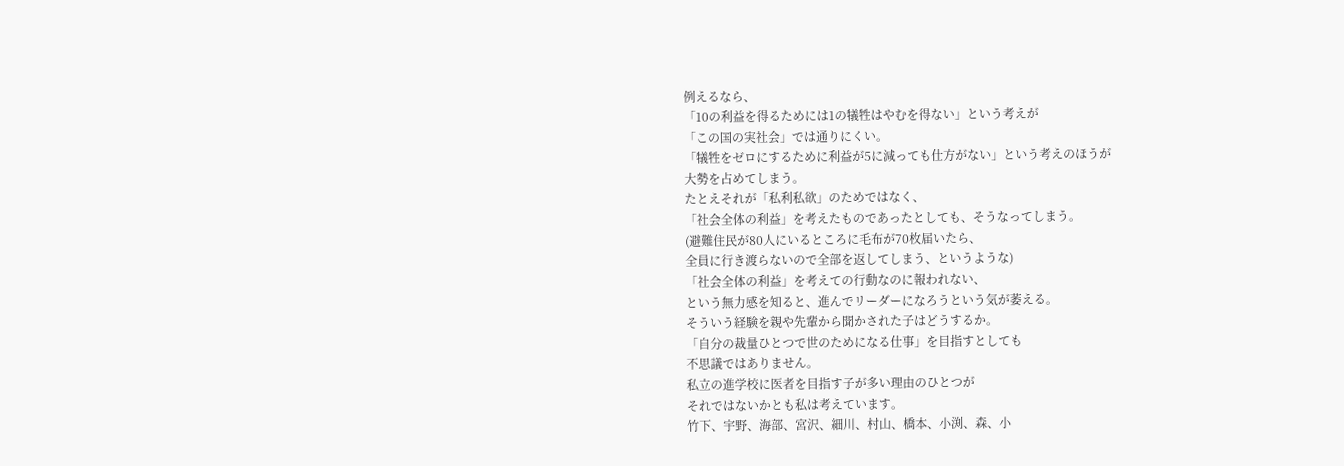例えるなら、
「10の利益を得るためには1の犠牲はやむを得ない」という考えが
「この国の実社会」では通りにくい。
「犠牲をゼロにするために利益が5に減っても仕方がない」という考えのほうが
大勢を占めてしまう。
たとえそれが「私利私欲」のためではなく、
「社会全体の利益」を考えたものであったとしても、そうなってしまう。
(避難住民が80人にいるところに毛布が70枚届いたら、
全員に行き渡らないので全部を返してしまう、というような)
「社会全体の利益」を考えての行動なのに報われない、
という無力感を知ると、進んでリーダーになろうという気が萎える。
そういう経験を親や先輩から聞かされた子はどうするか。
「自分の裁量ひとつで世のためになる仕事」を目指すとしても
不思議ではありません。
私立の進学校に医者を目指す子が多い理由のひとつが
それではないかとも私は考えています。
竹下、宇野、海部、宮沢、細川、村山、橋本、小渕、森、小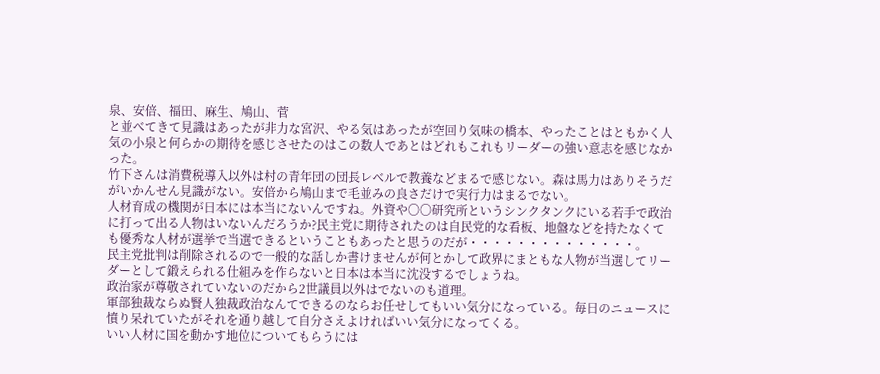泉、安倍、福田、麻生、鳩山、菅
と並べてきて見識はあったが非力な宮沢、やる気はあったが空回り気味の橋本、やったことはともかく人気の小泉と何らかの期待を感じさせたのはこの数人であとはどれもこれもリーダーの強い意志を感じなかった。
竹下さんは消費税導入以外は村の青年団の団長レベルで教養などまるで感じない。森は馬力はありそうだがいかんせん見識がない。安倍から鳩山まで毛並みの良さだけで実行力はまるでない。
人材育成の機関が日本には本当にないんですね。外資や〇〇研究所というシンクタンクにいる若手で政治に打って出る人物はいないんだろうか?民主党に期待されたのは自民党的な看板、地盤などを持たなくても優秀な人材が選挙で当選できるということもあったと思うのだが・・・・・・・・・・・・・・。
民主党批判は削除されるので一般的な話しか書けませんが何とかして政界にまともな人物が当選してリーダーとして鍛えられる仕組みを作らないと日本は本当に沈没するでしょうね。
政治家が尊敬されていないのだから2世議員以外はでないのも道理。
軍部独裁ならぬ賢人独裁政治なんてできるのならお任せしてもいい気分になっている。毎日のニュースに憤り呆れていたがそれを通り越して自分さえよければいい気分になってくる。
いい人材に国を動かす地位についてもらうには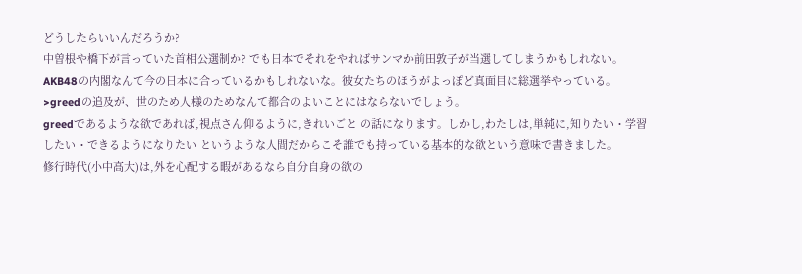どうしたらいいんだろうか?
中曽根や橋下が言っていた首相公選制か? でも日本でそれをやればサンマか前田敦子が当選してしまうかもしれない。
AKB48の内閣なんて今の日本に合っているかもしれないな。彼女たちのほうがよっぽど真面目に総選挙やっている。
>greedの追及が、世のため人様のためなんて都合のよいことにはならないでしょう。
greedであるような欲であれば,視点さん仰るように,きれいごと の話になります。しかし,わたしは,単純に,知りたい・学習したい・できるようになりたい というような人間だからこそ誰でも持っている基本的な欲という意味で書きました。
修行時代(小中高大)は,外を心配する暇があるなら自分自身の欲の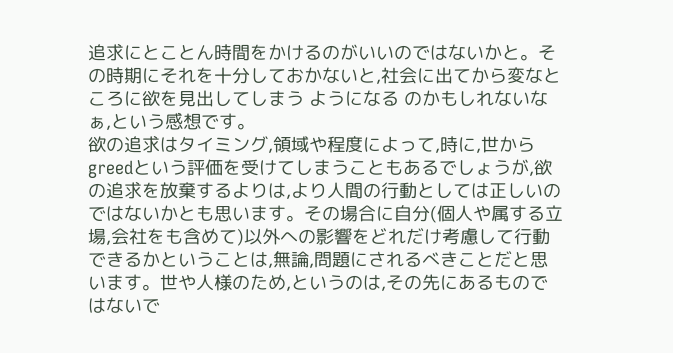追求にとことん時間をかけるのがいいのではないかと。その時期にそれを十分しておかないと,社会に出てから変なところに欲を見出してしまう ようになる のかもしれないなぁ,という感想です。
欲の追求はタイミング,領域や程度によって,時に,世からgreedという評価を受けてしまうこともあるでしょうが,欲の追求を放棄するよりは,より人間の行動としては正しいのではないかとも思います。その場合に自分(個人や属する立場,会社をも含めて)以外への影響をどれだけ考慮して行動できるかということは,無論,問題にされるべきことだと思います。世や人様のため,というのは,その先にあるものではないで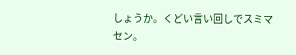しょうか。くどい言い回しでスミマセン。